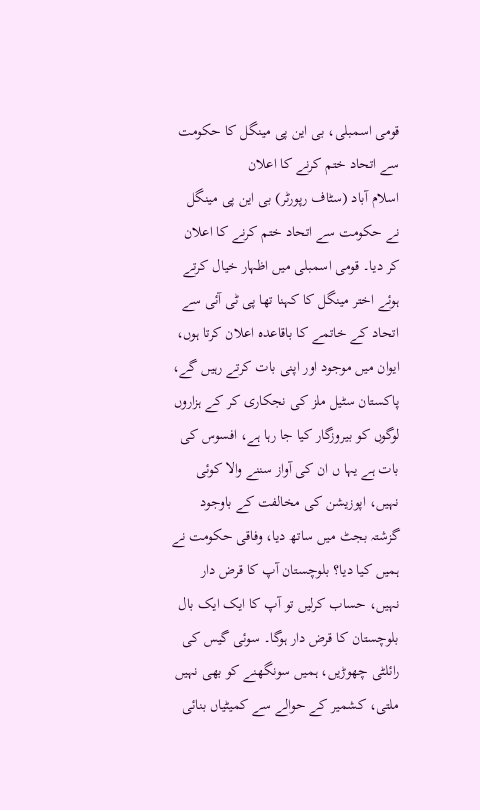قومی اسمبلی، بی این پی مینگل کا حکومت سے اتحاد ختم کرنے کا اعلان
اسلام آباد (سٹاف رپورٹر) بی این پی مینگل نے حکومت سے اتحاد ختم کرنے کا اعلان کر دیا۔ قومی اسمبلی میں اظہار خیال کرتے ہوئے اختر مینگل کا کہنا تھا پی ٹی آئی سے اتحاد کے خاتمے کا باقاعدہ اعلان کرتا ہوں، ایوان میں موجود اور اپنی بات کرتے رہیں گے، پاکستان سٹیل ملز کی نجکاری کر کے ہزاروں لوگوں کو بیروزگار کیا جا رہا ہے، افسوس کی بات ہے یہا ں ان کی آواز سننے والا کوئی نہیں، اپوزیشن کی مخالفت کے باوجود گزشتہ بجٹ میں ساتھ دیا، وفاقی حکومت نے ہمیں کیا دیا؟ بلوچستان آپ کا قرض دار نہیں، حساب کرلیں تو آپ کا ایک ایک بال بلوچستان کا قرض دار ہوگا۔ سوئی گیس کی رائلٹی چھوڑیں، ہمیں سونگھنے کو بھی نہیں ملتی، کشمیر کے حوالے سے کمیٹیاں بنائی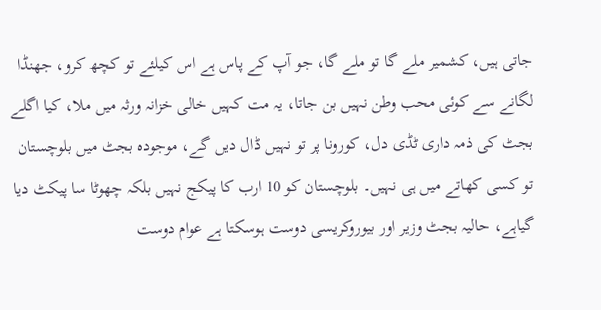جاتی ہیں، کشمیر ملے گا تو ملے گا، جو آپ کے پاس ہے اس کیلئے تو کچھ کرو، جھنڈا لگانے سے کوئی محب وطن نہیں بن جاتا، یہ مت کہیں خالی خزانہ ورثہ میں ملا، کیا اگلے بجٹ کی ذمہ داری ٹڈی دل، کورونا پر تو نہیں ڈال دیں گے، موجودہ بجٹ میں بلوچستان تو کسی کھاتے میں ہی نہیں۔ بلوچستان کو 10 ارب کا پیکج نہیں بلکہ چھوٹا سا پیکٹ دیا گیاہے، حالیہ بجٹ وزیر اور بیوروکریسی دوست ہوسکتا ہے عوام دوست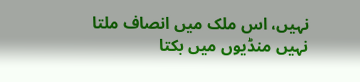نہیں، اس ملک میں انصاف ملتا نہیں منڈیوں میں بکتا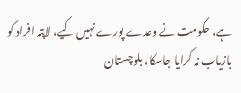ہے، حکومت نے وعدے پورے نہیں کیے، لاپتہ افراد کو بازیاب نہ کرایا جاسکا، بلوچستان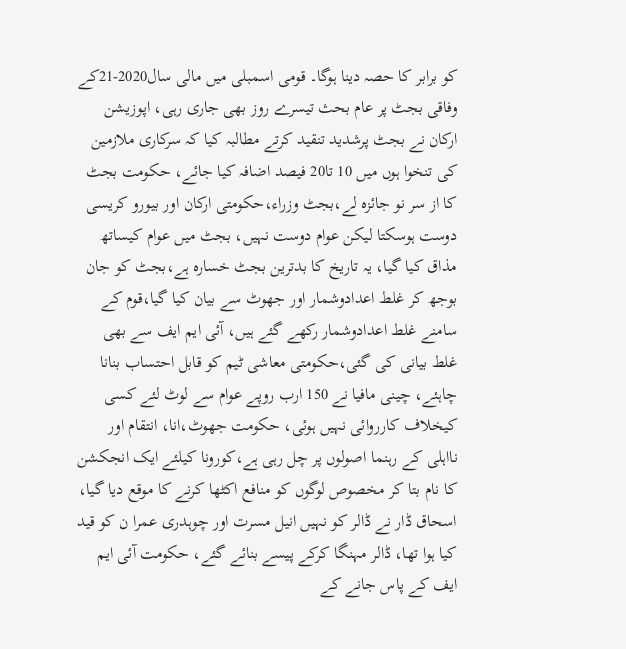کو برابر کا حصہ دینا ہوگا۔ قومی اسمبلی میں مالی سال2020-21کے وفاقی بجٹ پر عام بحث تیسرے روز بھی جاری رہی، اپوزیشن ارکان نے بجٹ پرشدید تنقید کرتے مطالبہ کیا کہ سرکاری ملازمین کی تنخوا ہوں میں 10 تا20 فیصد اضافہ کیا جائے، حکومت بجٹ کا از سر نو جائزہ لے،بجٹ وزراء،حکومتی ارکان اور بیورو کریسی دوست ہوسکتا لیکن عوام دوست نہیں، بجٹ میں عوام کیساتھ مذاق کیا گیا، یہ تاریخ کا بدترین بجٹ خسارہ ہے،بجٹ کو جان بوجھ کر غلط اعدادوشمار اور جھوٹ سے بیان کیا گیا،قوم کے سامنے غلط اعدادوشمار رکھے گئے ہیں، آئی ایم ایف سے بھی غلط بیانی کی گئی،حکومتی معاشی ٹیم کو قابل احتساب بنانا چاہئے، چینی مافیا نے 150 ارب روپے عوام سے لوٹ لئے کسی کیخلاف کارروائی نہیں ہوئی، حکومت جھوٹ،انا، انتقام اور نااہلی کے رہنما اصولوں پر چل رہی ہے،کورونا کیلئے ایک انجکشن کا نام بتا کر مخصوص لوگوں کو منافع اکٹھا کرنے کا موقع دیا گیا، اسحاق ڈار نے ڈالر کو نہیں انیل مسرت اور چوہدری عمرا ن کو قید کیا ہوا تھا، ڈالر مہنگا کرکے پیسے بنائے گئے، حکومت آئی ایم ایف کے پاس جانے کے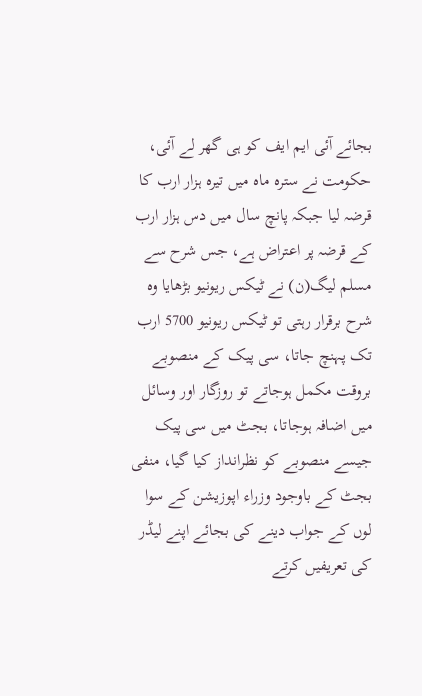بجائے آئی ایم ایف کو ہی گھر لے آئی، حکومت نے سترہ ماہ میں تیرہ ہزار ارب کا قرضہ لیا جبکہ پانچ سال میں دس ہزار ارب کے قرضہ پر اعتراض ہے، جس شرح سے مسلم لیگ(ن) نے ٹیکس ریونیو بڑھایا وہ شرح برقرار رہتی تو ٹیکس ریونیو 5700 ارب تک پہنچ جاتا، سی پیک کے منصوبے بروقت مکمل ہوجاتے تو روزگار اور وسائل میں اضافہ ہوجاتا، بجٹ میں سی پیک جیسے منصوبے کو نظرانداز کیا گیا، منفی بجٹ کے باوجود وزراء اپوزیشن کے سوا لوں کے جواب دینے کی بجائے اپنے لیڈر کی تعریفیں کرتے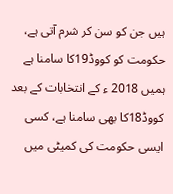ہیں جن کو سن کر شرم آتی ہے، حکومت کو کووڈ19کا سامنا ہے ہمیں 2018 ء کے انتخابات کے بعد کووڈ18کا بھی سامنا ہے، کسی ایسی حکومت کی کمیٹی میں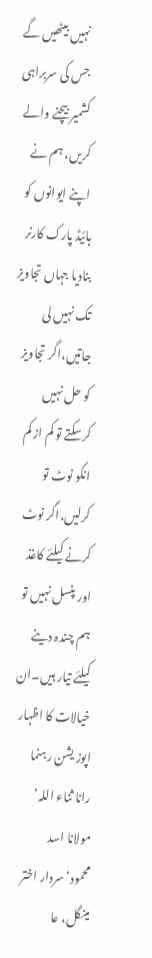نہیں بیٹھیں گے جس کی سربراہی کشمیر بیچنے والے کریں، ہم نے اپنے ایوانوں کو ہائیڈ پارک کارنر بنادیا جہاں تجاویز تک نہیں لی جاتیں،اگر تجاویز کو حل نہیں کرسکتے تو کم از کم انکو نوٹ تو کرلیں،اگر نوٹ کرنے کیلئے کاغذ اور پنسل نہیں تو ہم چندہ دینے کیلئے تیار ہیں۔ان خیالات کا اظہار اپوز یشن رہنما رانا ثناء اللہ‘ مولانا اسد محمود‘سردار اختر مینگل، عا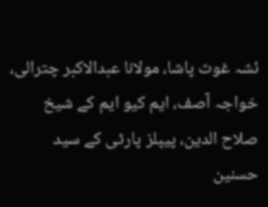ئشہ غوث پاشا، مولانا عبدالاکبر چترالی، خواجہ آصف، ایم کیو ایم کے شیخ صلاح الدین، پیپلز پارٹی کے سید حسنین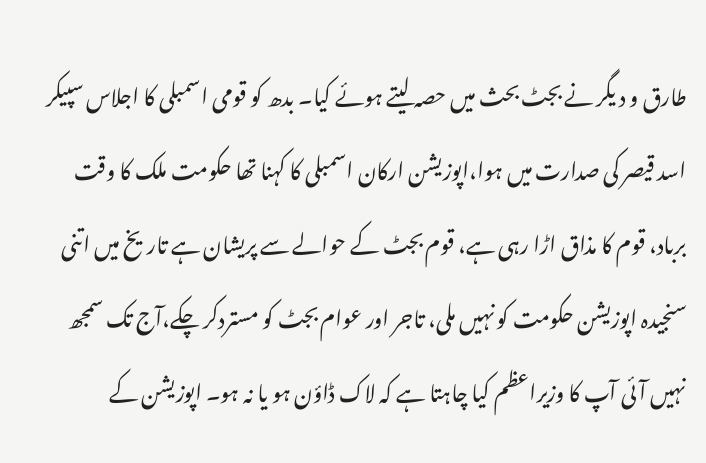طارق و د یگر نے بجٹ بحث میں حصہ لیتے ہوئے کیا۔ بدھ کو قومی اسمبلی کا اجلاس سپیکر اسد قیصر کی صدارت میں ہوا،اپوزیشن ارکان اسمبلی کا کہنا تھا حکومت ملک کا وقت برباد، قوم کا مذاق اڑا رہی ہے، قوم بجٹ کے حوالے سے پریشان ہے تاریخ میں اتنی سنجیدہ اپوزیشن حکومت کو نہیں ملی، تاجر اور عوام بجٹ کو مستردکر چکے،آج تک سمجھ نہیں آئی آپ کا وزیراعظم کیا چاہتا ہے کہ لاک ڈاؤن ہو یا نہ ہو۔ اپوزیشن کے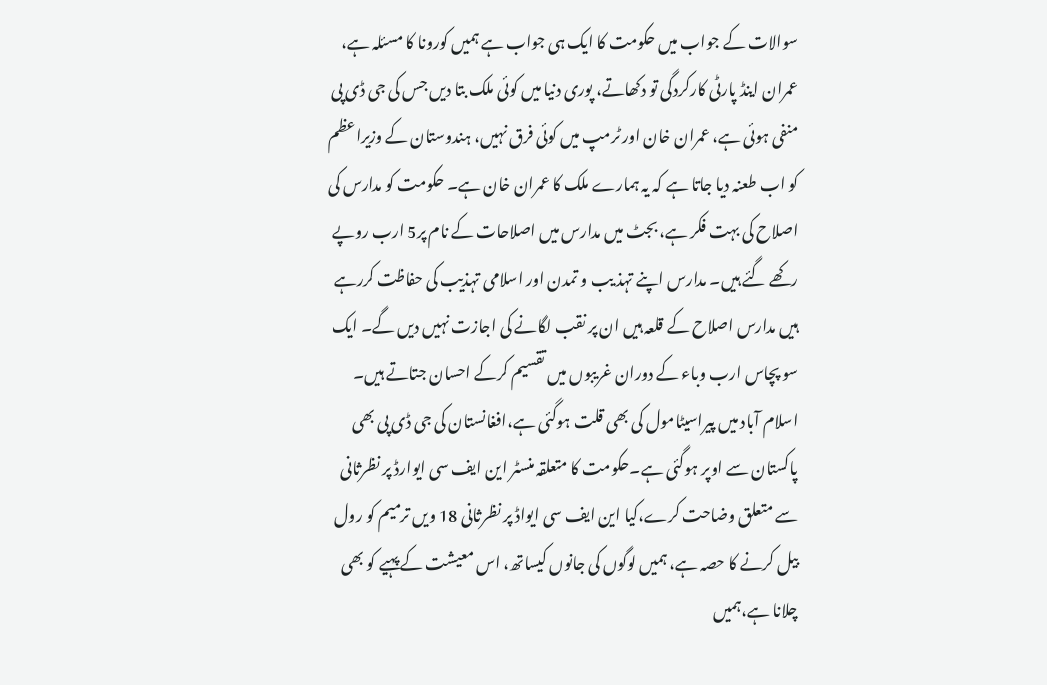سوالات کے جواب میں حکومت کا ایک ہی جواب ہے ہمیں کورونا کا مسئلہ ہے، عمران اینڈ پارٹی کارکردگی تو دکھاتے، پوری دنیا میں کوئی ملک بتا دیں جس کی جی ڈی پی منفی ہوئی ہے، عمران خان اور ٹرمپ میں کوئی فرق نہیں، ہندوستان کے وزیراعظم کو اب طعنہ دیا جاتا ہے کہ یہ ہمارے ملک کا عمران خان ہے۔ حکومت کو مدارس کی اصلاح کی بہت فکر ہے، بجٹ میں مدارس میں اصلاحات کے نام پر5 ارب روپے رکھے گئے ہیں۔ مدارس اپنے تہذ یب و تمدن اور اسلامی تہذیب کی حفاظت کررہے ہیں مدارس اصلاح کے قلعہ ہیں ان پر نقب لگانے کی اجازت نہیں دیں گے۔ ایک سو پچاس ارب وباء کے دوران غریبوں میں تقسیم کرکے احسان جتاتے ہیں۔ اسلام آباد میں پیراسیٹامول کی بھی قلت ہوگئی ہے،افغانستان کی جی ڈی پی بھی پاکستان سے اوپر ہوگئی ہے۔حکومت کا متعلقہ منسٹر این ایف سی ایوارڈ پر نظرثانی سے متعلق وضاحت کرے،کیا این ایف سی ایواڈ پر نظرثانی 18 ویں ترمیم کو رول بیل کرنے کا حصہ ہے، ہمیں لوگوں کی جانوں کیساتھ، اس معیشت کے پہیے کو بھی چلانا ہے،ہمیں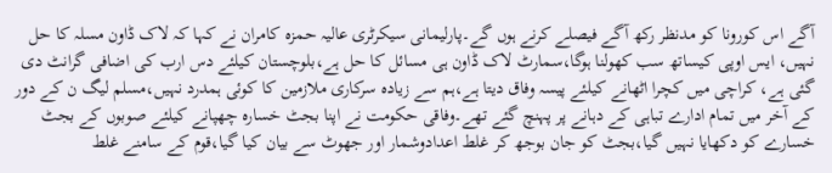آگے اس کورونا کو مدنظر رکھ آگے فیصلے کرنے ہوں گے۔پارلیمانی سیکرٹری عالیہ حمزہ کامران نے کہا کہ لاک ڈاون مسلہ کا حل نہیں، ایس اوپی کیساتھ سب کھولنا ہوگا،سمارٹ لاک ڈاون ہی مسائل کا حل ہے،بلوچستان کیلئے دس ارب کی اضافی گرانٹ دی گئی ہے، کراچی میں کچرا اٹھانے کیلئے پیسہ وفاق دیتا ہے،ہم سے زیادہ سرکاری ملازمین کا کوئی ہمدرد نہیں،مسلم لیگ ن کے دور کے آخر میں تمام ادارے تباہی کے دہانے پر پہنچ گئے تھے۔وفاقی حکومت نے اپنا بجٹ خسارہ چھپانے کیلئے صوبوں کے بجٹ خسارے کو دکھایا نہیں گیا،بجٹ کو جان بوجھ کر غلط اعدادوشمار اور جھوٹ سے بیان کیا گیا،قوم کے سامنے غلط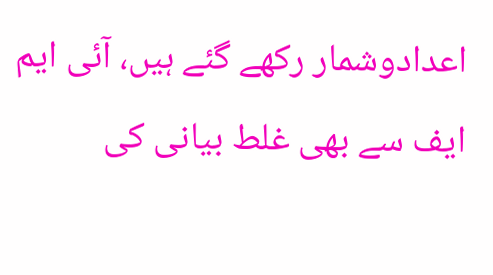اعدادوشمار رکھے گئے ہیں، آئی ایم ایف سے بھی غلط بیانی کی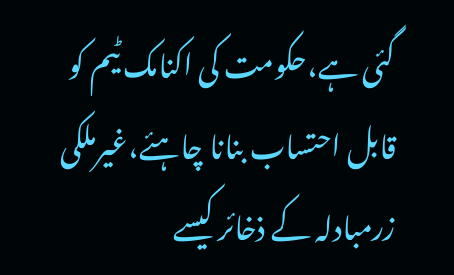گئی ہے،حکومت کی اکنامک ٹیم کو قابل احتساب بنانا چاہئے،غیرملکی زرمبادلہ کے ذخائر کیسے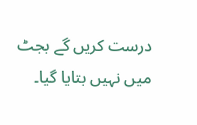درست کریں گے بجٹ میں نہیں بتایا گیا۔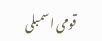قومی اسمبلی